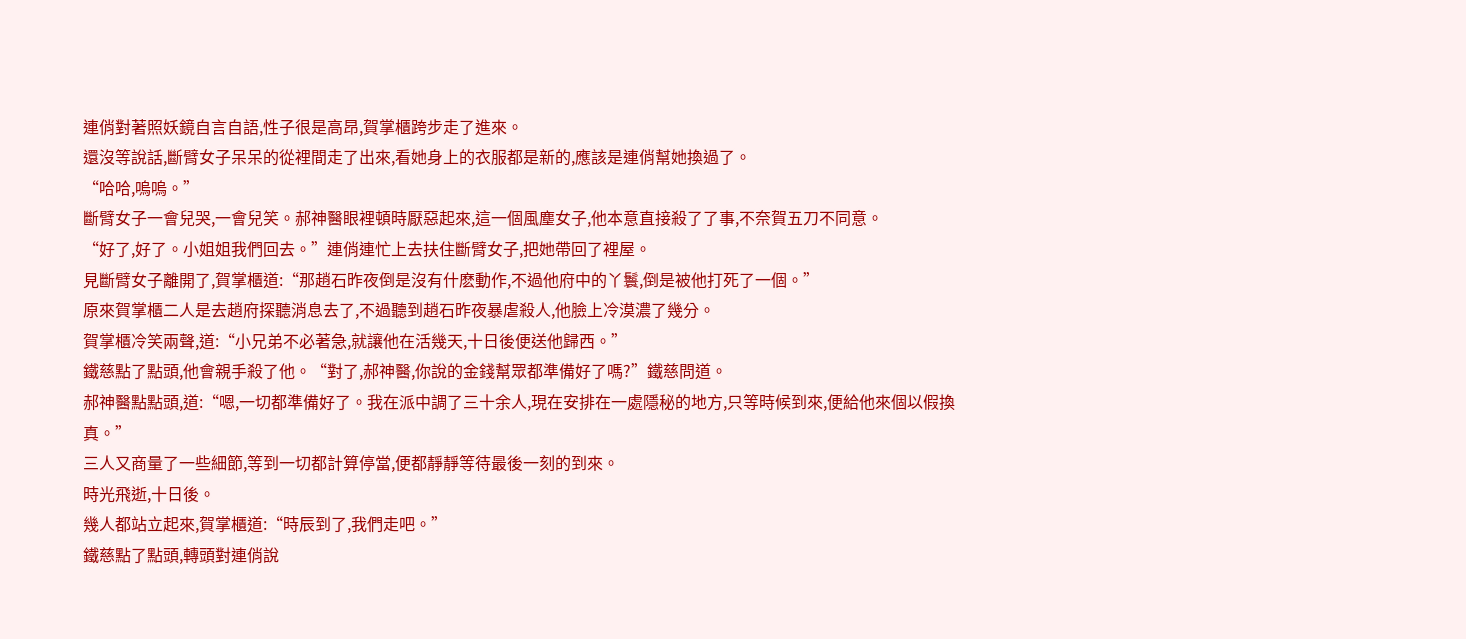連俏對著照妖鏡自言自語,性子很是高昂,賀掌櫃跨步走了進來。
還沒等說話,斷臂女子呆呆的從裡間走了出來,看她身上的衣服都是新的,應該是連俏幫她換過了。
“哈哈,嗚嗚。”
斷臂女子一會兒哭,一會兒笑。郝神醫眼裡頓時厭惡起來,這一個風塵女子,他本意直接殺了了事,不奈賀五刀不同意。
“好了,好了。小姐姐我們回去。”連俏連忙上去扶住斷臂女子,把她帶回了裡屋。
見斷臂女子離開了,賀掌櫃道:“那趙石昨夜倒是沒有什麽動作,不過他府中的丫鬟,倒是被他打死了一個。”
原來賀掌櫃二人是去趙府探聽消息去了,不過聽到趙石昨夜暴虐殺人,他臉上冷漠濃了幾分。
賀掌櫃冷笑兩聲,道:“小兄弟不必著急,就讓他在活幾天,十日後便送他歸西。”
鐵慈點了點頭,他會親手殺了他。“對了,郝神醫,你說的金錢幫眾都準備好了嗎?”鐵慈問道。
郝神醫點點頭,道:“嗯,一切都準備好了。我在派中調了三十余人,現在安排在一處隱秘的地方,只等時候到來,便給他來個以假換真。”
三人又商量了一些細節,等到一切都計算停當,便都靜靜等待最後一刻的到來。
時光飛逝,十日後。
幾人都站立起來,賀掌櫃道:“時辰到了,我們走吧。”
鐵慈點了點頭,轉頭對連俏說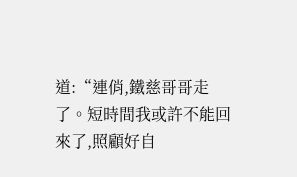道:“連俏,鐵慈哥哥走了。短時間我或許不能回來了,照顧好自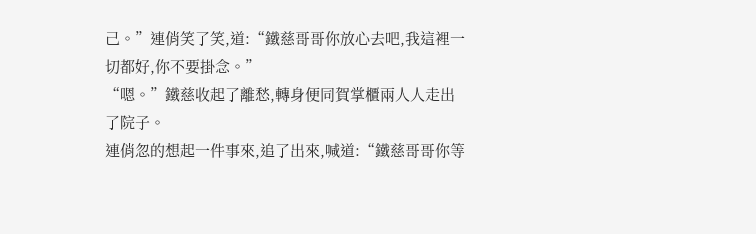己。”連俏笑了笑,道:“鐵慈哥哥你放心去吧,我這裡一切都好,你不要掛念。”
“嗯。”鐵慈收起了離愁,轉身便同賀掌櫃兩人人走出了院子。
連俏忽的想起一件事來,追了出來,喊道:“鐵慈哥哥你等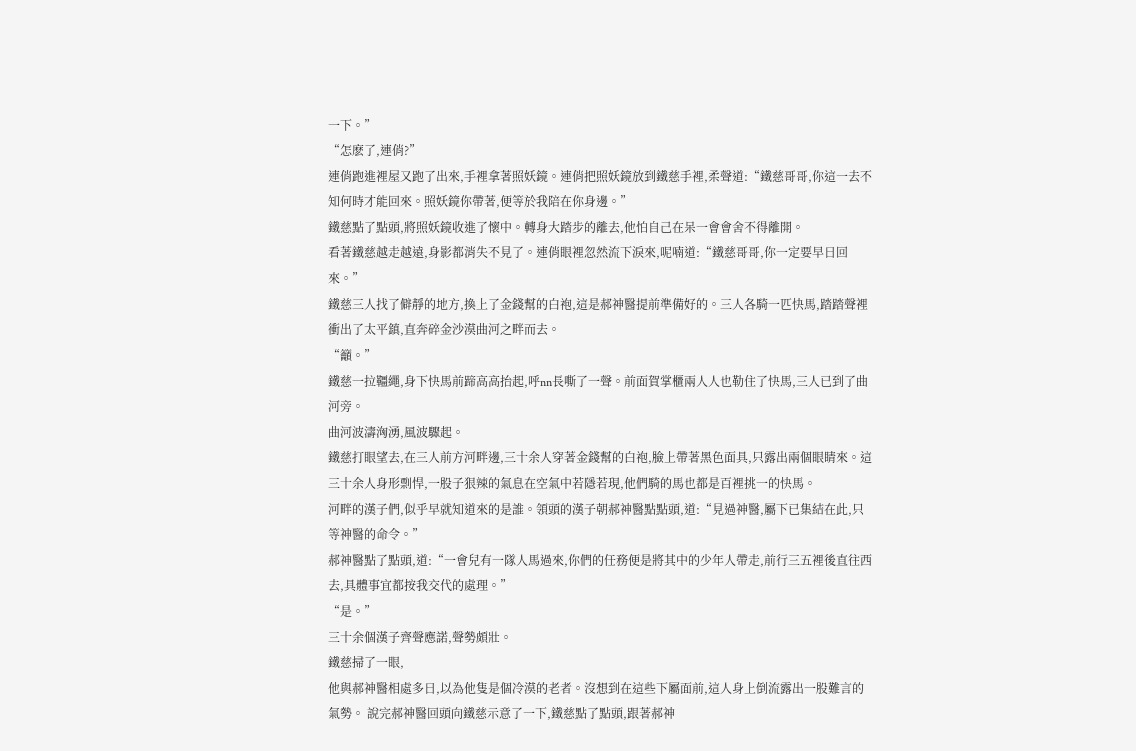一下。”
“怎麽了,連俏?”
連俏跑進裡屋又跑了出來,手裡拿著照妖鏡。連俏把照妖鏡放到鐵慈手裡,柔聲道:“鐵慈哥哥,你這一去不知何時才能回來。照妖鏡你帶著,便等於我陪在你身邊。”
鐵慈點了點頭,將照妖鏡收進了懷中。轉身大踏步的離去,他怕自己在呆一會會舍不得離開。
看著鐵慈越走越遠,身影都消失不見了。連俏眼裡忽然流下淚來,呢喃道:“鐵慈哥哥,你一定要早日回來。”
鐵慈三人找了僻靜的地方,換上了金錢幫的白袍,這是郝神醫提前準備好的。三人各騎一匹快馬,踏踏聲裡衝出了太平鎮,直奔碎金沙漠曲河之畔而去。
“籲。”
鐵慈一拉韁繩,身下快馬前蹄高高抬起,呼nn長嘶了一聲。前面賀掌櫃兩人人也勒住了快馬,三人已到了曲河旁。
曲河波濤洶湧,風波驟起。
鐵慈打眼望去,在三人前方河畔邊,三十余人穿著金錢幫的白袍,臉上帶著黑色面具,只露出兩個眼睛來。這三十余人身形剽悍,一股子狠辣的氣息在空氣中若隱若現,他們騎的馬也都是百裡挑一的快馬。
河畔的漢子們,似乎早就知道來的是誰。領頭的漢子朝郝神醫點點頭,道:“見過神醫,屬下已集結在此,只等神醫的命令。”
郝神醫點了點頭,道:“一會兒有一隊人馬過來,你們的任務便是將其中的少年人帶走,前行三五裡後直往西去,具體事宜都按我交代的處理。”
“是。”
三十余個漢子齊聲應諾,聲勢頗壯。
鐵慈掃了一眼,
他與郝神醫相處多日,以為他隻是個冷漠的老者。沒想到在這些下屬面前,這人身上倒流露出一股難言的氣勢。 說完郝神醫回頭向鐵慈示意了一下,鐵慈點了點頭,跟著郝神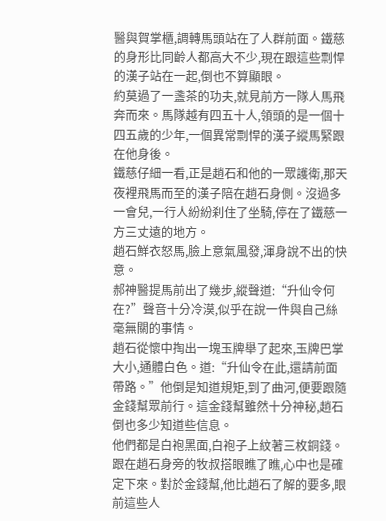醫與賀掌櫃,調轉馬頭站在了人群前面。鐵慈的身形比同齡人都高大不少,現在跟這些剽悍的漢子站在一起,倒也不算顯眼。
約莫過了一盞茶的功夫,就見前方一隊人馬飛奔而來。馬隊越有四五十人,領頭的是一個十四五歲的少年,一個異常剽悍的漢子縱馬緊跟在他身後。
鐵慈仔細一看,正是趙石和他的一眾護衛,那天夜裡飛馬而至的漢子陪在趙石身側。沒過多一會兒,一行人紛紛刹住了坐騎,停在了鐵慈一方三丈遠的地方。
趙石鮮衣怒馬,臉上意氣風發,渾身說不出的快意。
郝神醫提馬前出了幾步,縱聲道:“升仙令何在?”聲音十分冷漠,似乎在說一件與自己絲毫無關的事情。
趙石從懷中掏出一塊玉牌舉了起來,玉牌巴掌大小,通體白色。道:“升仙令在此,還請前面帶路。”他倒是知道規矩,到了曲河,便要跟隨金錢幫眾前行。這金錢幫雖然十分神秘,趙石倒也多少知道些信息。
他們都是白袍黑面,白袍子上紋著三枚銅錢。
跟在趙石身旁的牧叔搭眼瞧了瞧,心中也是確定下來。對於金錢幫,他比趙石了解的要多,眼前這些人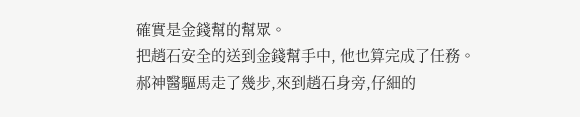確實是金錢幫的幫眾。
把趙石安全的送到金錢幫手中, 他也算完成了任務。
郝神醫驅馬走了幾步,來到趙石身旁,仔細的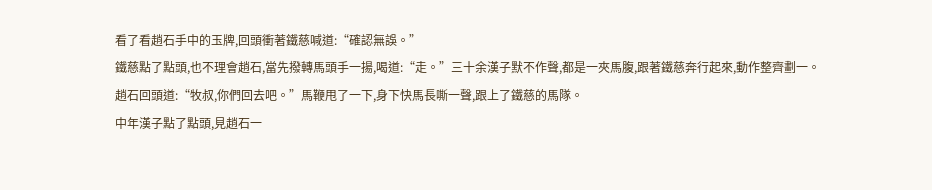看了看趙石手中的玉牌,回頭衝著鐵慈喊道:“確認無誤。”
鐵慈點了點頭,也不理會趙石,當先撥轉馬頭手一揚,喝道:“走。”三十余漢子默不作聲,都是一夾馬腹,跟著鐵慈奔行起來,動作整齊劃一。
趙石回頭道:“牧叔,你們回去吧。”馬鞭甩了一下,身下快馬長嘶一聲,跟上了鐵慈的馬隊。
中年漢子點了點頭,見趙石一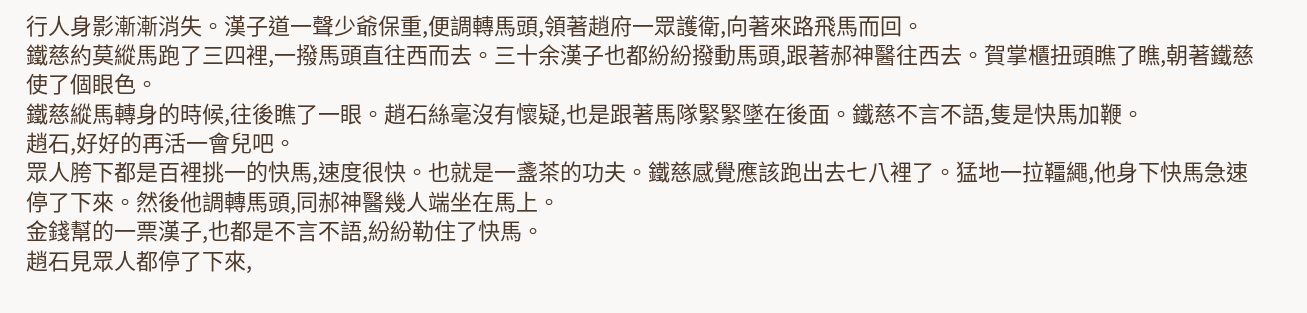行人身影漸漸消失。漢子道一聲少爺保重,便調轉馬頭,領著趙府一眾護衛,向著來路飛馬而回。
鐵慈約莫縱馬跑了三四裡,一撥馬頭直往西而去。三十余漢子也都紛紛撥動馬頭,跟著郝神醫往西去。賀掌櫃扭頭瞧了瞧,朝著鐵慈使了個眼色。
鐵慈縱馬轉身的時候,往後瞧了一眼。趙石絲毫沒有懷疑,也是跟著馬隊緊緊墜在後面。鐵慈不言不語,隻是快馬加鞭。
趙石,好好的再活一會兒吧。
眾人胯下都是百裡挑一的快馬,速度很快。也就是一盞茶的功夫。鐵慈感覺應該跑出去七八裡了。猛地一拉韁繩,他身下快馬急速停了下來。然後他調轉馬頭,同郝神醫幾人端坐在馬上。
金錢幫的一票漢子,也都是不言不語,紛紛勒住了快馬。
趙石見眾人都停了下來,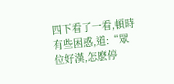四下看了一看,頓時有些困惑,道:“眾位好漢,怎麽停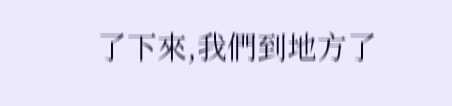了下來,我們到地方了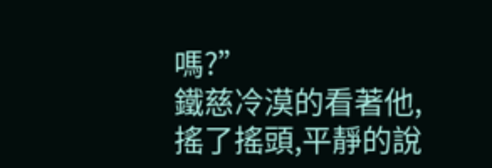嗎?”
鐵慈冷漠的看著他,搖了搖頭,平靜的說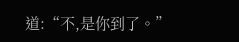道:“不,是你到了。”